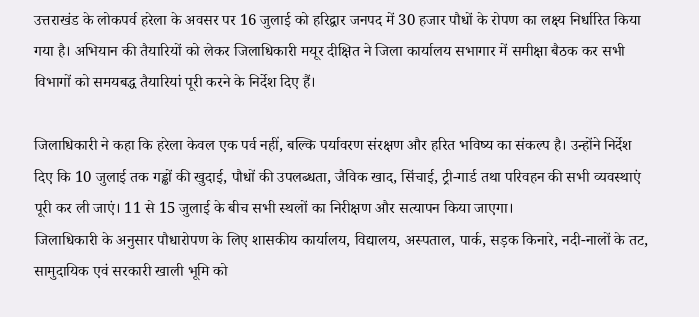उत्तराखंड के लोकपर्व हरेला के अवसर पर 16 जुलाई को हरिद्वार जनपद में 30 हजार पौधों के रोपण का लक्ष्य निर्धारित किया गया है। अभियान की तैयारियों को लेकर जिलाधिकारी मयूर दीक्षित ने जिला कार्यालय सभागार में समीक्षा बैठक कर सभी विभागों को समयबद्ध तैयारियां पूरी करने के निर्देश दिए हैं।

जिलाधिकारी ने कहा कि हरेला केवल एक पर्व नहीं, बल्कि पर्यावरण संरक्षण और हरित भविष्य का संकल्प है। उन्होंने निर्देश दिए कि 10 जुलाई तक गड्ढों की खुदाई, पौधों की उपलब्धता, जैविक खाद, सिंचाई, ट्री-गार्ड तथा परिवहन की सभी व्यवस्थाएं पूरी कर ली जाएं। 11 से 15 जुलाई के बीच सभी स्थलों का निरीक्षण और सत्यापन किया जाएगा।
जिलाधिकारी के अनुसार पौधारोपण के लिए शासकीय कार्यालय, विद्यालय, अस्पताल, पार्क, सड़क किनारे, नदी-नालों के तट, सामुदायिक एवं सरकारी खाली भूमि को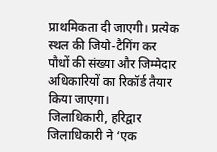प्राथमिकता दी जाएगी। प्रत्येक स्थल की जियो-टैगिंग कर पौधों की संख्या और जिम्मेदार अधिकारियों का रिकॉर्ड तैयार किया जाएगा।
जिलाधिकारी, हरिद्वार
जिलाधिकारी ने ‘एक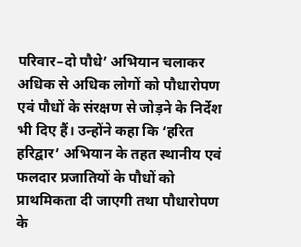परिवार–दो पौधे’ अभियान चलाकर अधिक से अधिक लोगों को पौधारोपण एवं पौधों के संरक्षण से जोड़ने के निर्देश भी दिए हैं। उन्होंने कहा कि ‘हरित हरिद्वार’ अभियान के तहत स्थानीय एवं फलदार प्रजातियों के पौधों को प्राथमिकता दी जाएगी तथा पौधारोपण के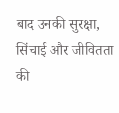बाद उनकी सुरक्षा, सिंचाई और जीवितता की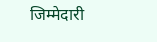जिम्मेदारी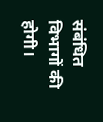संबंधित विभागों की होगी।